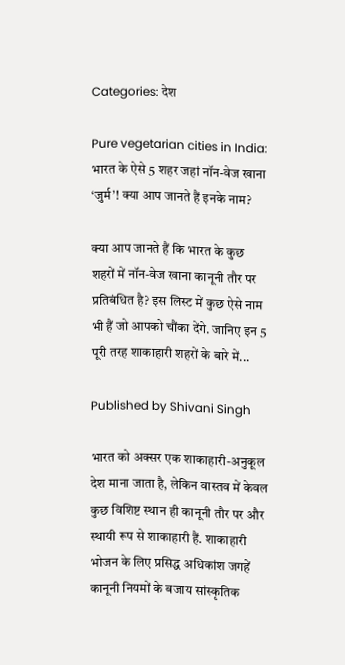Categories: देश

Pure vegetarian cities in India: भारत के ऐसे 5 शहर जहां नॉन-वेज खाना ‘जुर्म’! क्या आप जानते हैं इनके नाम?

क्या आप जानते हैं कि भारत के कुछ शहरों में नॉन-वेज खाना कानूनी तौर पर प्रतिबंधित है? इस लिस्ट में कुछ ऐसे नाम भी हैं जो आपको चौंका देंगे. जानिए इन 5 पूरी तरह शाकाहारी शहरों के बारे में...

Published by Shivani Singh

भारत को अक्सर एक शाकाहारी-अनुकूल देश माना जाता है, लेकिन वास्तव में केवल कुछ विशिष्ट स्थान ही कानूनी तौर पर और स्थायी रूप से शाकाहारी हैं. शाकाहारी भोजन के लिए प्रसिद्ध अधिकांश जगहें कानूनी नियमों के बजाय सांस्कृतिक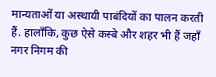मान्यताओं या अस्थायी पाबंदियों का पालन करती हैं. हालाँकि, कुछ ऐसे कस्बे और शहर भी हैं जहाँ नगर निगम की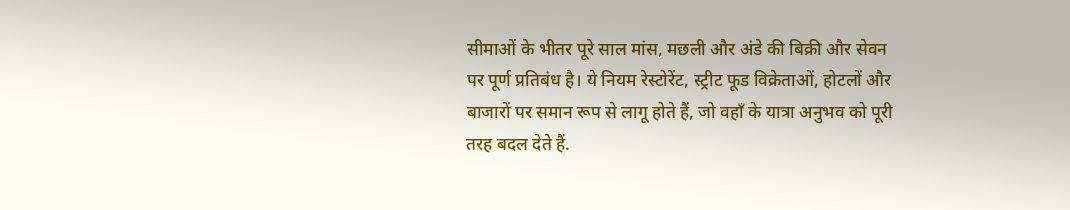सीमाओं के भीतर पूरे साल मांस, मछली और अंडे की बिक्री और सेवन पर पूर्ण प्रतिबंध है। ये नियम रेस्टोरेंट, स्ट्रीट फूड विक्रेताओं, होटलों और बाजारों पर समान रूप से लागू होते हैं, जो वहाँ के यात्रा अनुभव को पूरी तरह बदल देते हैं.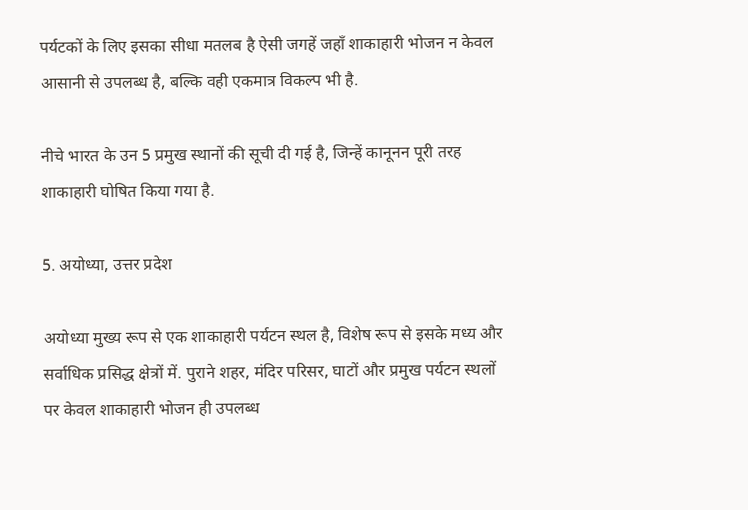पर्यटकों के लिए इसका सीधा मतलब है ऐसी जगहें जहाँ शाकाहारी भोजन न केवल आसानी से उपलब्ध है, बल्कि वही एकमात्र विकल्प भी है.

नीचे भारत के उन 5 प्रमुख स्थानों की सूची दी गई है, जिन्हें कानूनन पूरी तरह शाकाहारी घोषित किया गया है.

5. अयोध्या, उत्तर प्रदेश

अयोध्या मुख्य रूप से एक शाकाहारी पर्यटन स्थल है, विशेष रूप से इसके मध्य और सर्वाधिक प्रसिद्ध क्षेत्रों में. पुराने शहर, मंदिर परिसर, घाटों और प्रमुख पर्यटन स्थलों पर केवल शाकाहारी भोजन ही उपलब्ध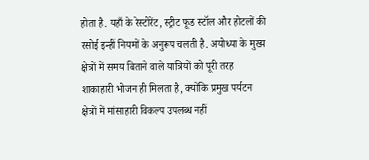होता है. यहाँ के रेस्टोरेंट, स्ट्रीट फूड स्टॉल और होटलों की रसोई इन्हीं नियमों के अनुरूप चलती है. अयोध्या के मुख्य क्षेत्रों में समय बिताने वाले यात्रियों को पूरी तरह शाकाहारी भोजन ही मिलता है, क्योंकि प्रमुख पर्यटन क्षेत्रों में मांसाहारी विकल्प उपलब्ध नहीं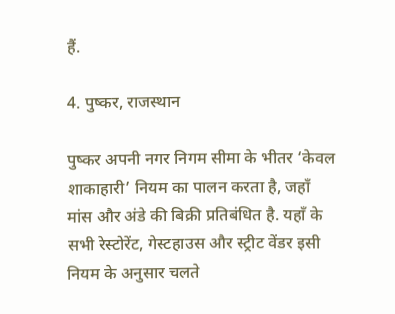हैं.

4. पुष्कर, राजस्थान

पुष्कर अपनी नगर निगम सीमा के भीतर ‘केवल शाकाहारी’ नियम का पालन करता है, जहाँ मांस और अंडे की बिक्री प्रतिबंधित है. यहाँ के सभी रेस्टोरेंट, गेस्टहाउस और स्ट्रीट वेंडर इसी नियम के अनुसार चलते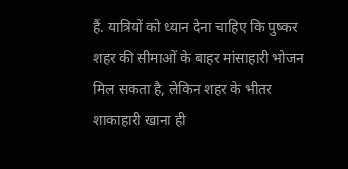हैं. यात्रियों को ध्यान देना चाहिए कि पुष्कर शहर की सीमाओं के बाहर मांसाहारी भोजन मिल सकता है, लेकिन शहर के भीतर शाकाहारी खाना ही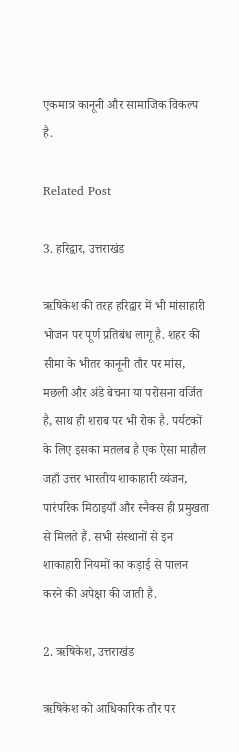एकमात्र कानूनी और सामाजिक विकल्प है.

Related Post

3. हरिद्वार, उत्तराखंड

ऋषिकेश की तरह हरिद्वार में भी मांसाहारी भोजन पर पूर्ण प्रतिबंध लागू है. शहर की सीमा के भीतर कानूनी तौर पर मांस, मछली और अंडे बेचना या परोसना वर्जित है, साथ ही शराब पर भी रोक है. पर्यटकों के लिए इसका मतलब है एक ऐसा माहौल जहाँ उत्तर भारतीय शाकाहारी व्यंजन, पारंपरिक मिठाइयाँ और स्नैक्स ही प्रमुखता से मिलते हैं. सभी संस्थानों से इन शाकाहारी नियमों का कड़ाई से पालन करने की अपेक्षा की जाती है.

2. ऋषिकेश, उत्तराखंड

ऋषिकेश को आधिकारिक तौर पर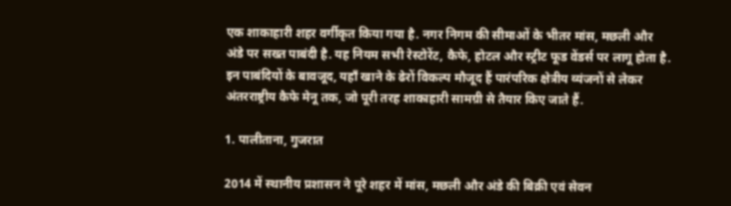एक शाकाहारी शहर वर्गीकृत किया गया है. नगर निगम की सीमाओं के भीतर मांस, मछली और अंडे पर सख्त पाबंदी है. यह नियम सभी रेस्टोरेंट, कैफे, होटल और स्ट्रीट फूड वेंडर्स पर लागू होता है. इन पाबंदियों के बावजूद, यहाँ खाने के ढेरों विकल्प मौजूद हैं पारंपरिक क्षेत्रीय व्यंजनों से लेकर अंतरराष्ट्रीय कैफे मेनू तक, जो पूरी तरह शाकाहारी सामग्री से तैयार किए जाते हैं.

1. पालीताना, गुजरात

2014 में स्थानीय प्रशासन ने पूरे शहर में मांस, मछली और अंडे की बिक्री एवं सेवन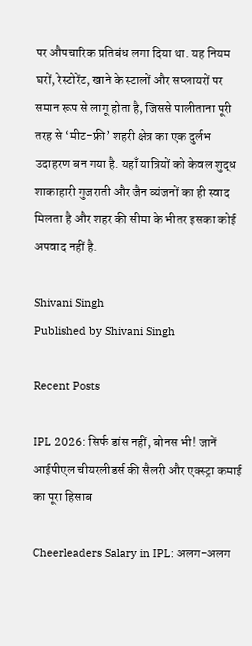पर औपचारिक प्रतिबंध लगा दिया था. यह नियम घरों, रेस्टोरेंट, खाने के स्टालों और सप्लायरों पर समान रूप से लागू होता है, जिससे पालीताना पूरी तरह से ‘मीट-फ्री’ शहरी क्षेत्र का एक दुर्लभ उदाहरण बन गया है. यहाँ यात्रियों को केवल शुद्ध शाकाहारी गुजराती और जैन व्यंजनों का ही स्वाद मिलता है और शहर की सीमा के भीतर इसका कोई अपवाद नहीं है.

Shivani Singh
Published by Shivani Singh

Recent Posts

IPL 2026: सिर्फ डांस नहीं, बोनस भी! जानें आईपीएल चीयरलीडर्स की सैलरी और एक्स्ट्रा कमाई का पूरा हिसाब

Cheerleaders Salary in IPL: अलग-अलग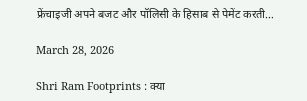फ्रेंचाइजी अपने बजट और पॉलिसी के हिसाब से पेमेंट करती…

March 28, 2026

Shri Ram Footprints : क्या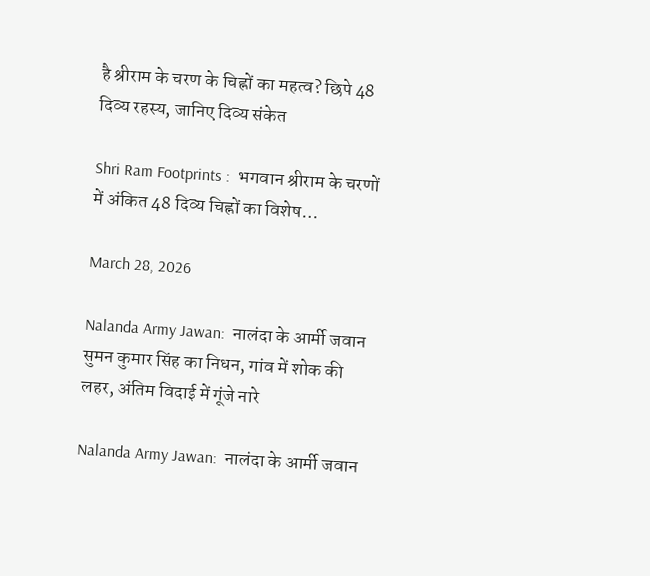है श्रीराम के चरण के चिह्नों का महत्व? छिपे 48 दिव्य रहस्य, जानिए दिव्य संकेत

Shri Ram Footprints :  भगवान श्रीराम के चरणों में अंकित 48 दिव्य चिह्नों का विशेष…

March 28, 2026

Nalanda Army Jawan:  नालंदा के आर्मी जवान सुमन कुमार सिंह का निधन, गांव में शोक की लहर, अंतिम विदाई में गूंजे नारे

Nalanda Army Jawan:  नालंदा के आर्मी जवान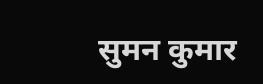सुमन कुमार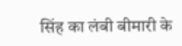सिंह का लंबी बीमारी के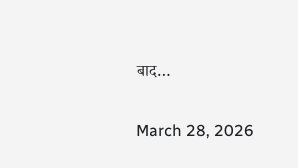बाद…

March 28, 2026